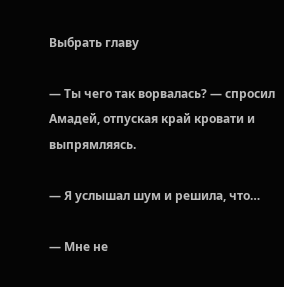Выбрать главу

— Ты чего так ворвалась? — спросил Амадей, отпуская край кровати и выпрямляясь.

— Я услышал шум и решила, что…

— Мне не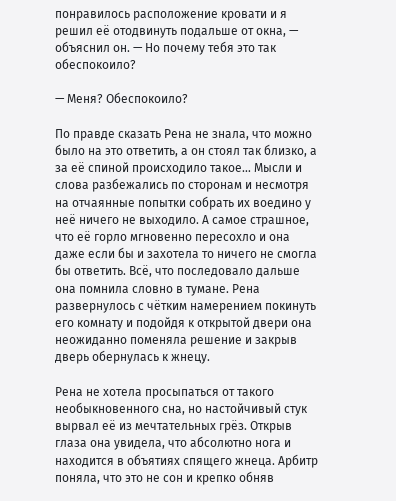понравилось расположение кровати и я решил её отодвинуть подальше от окна, — объяснил он. — Но почему тебя это так обеспокоило?

— Меня? Обеспокоило?

По правде сказать Рена не знала, что можно было на это ответить, а он стоял так близко, а за её спиной происходило такое… Мысли и слова разбежались по сторонам и несмотря на отчаянные попытки собрать их воедино у неё ничего не выходило. А самое страшное, что её горло мгновенно пересохло и она даже если бы и захотела то ничего не смогла бы ответить. Всё, что последовало дальше она помнила словно в тумане. Рена развернулось с чётким намерением покинуть его комнату и подойдя к открытой двери она неожиданно поменяла решение и закрыв дверь обернулась к жнецу.

Рена не хотела просыпаться от такого необыкновенного сна, но настойчивый стук вырвал её из мечтательных грёз. Открыв глаза она увидела, что абсолютно нога и находится в объятиях спящего жнеца. Арбитр поняла, что это не сон и крепко обняв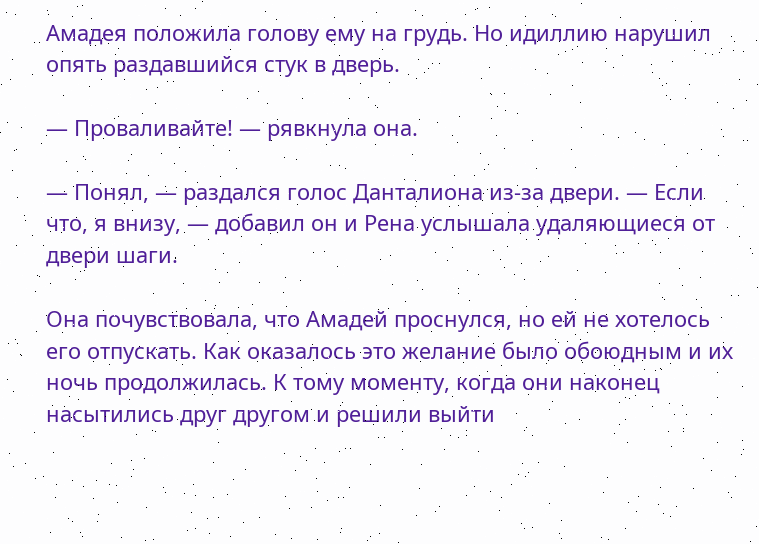Амадея положила голову ему на грудь. Но идиллию нарушил опять раздавшийся стук в дверь.

— Проваливайте! — рявкнула она.

— Понял, — раздался голос Данталиона из-за двери. — Если что, я внизу, — добавил он и Рена услышала удаляющиеся от двери шаги.

Она почувствовала, что Амадей проснулся, но ей не хотелось его отпускать. Как оказалось это желание было обоюдным и их ночь продолжилась. К тому моменту, когда они наконец насытились друг другом и решили выйти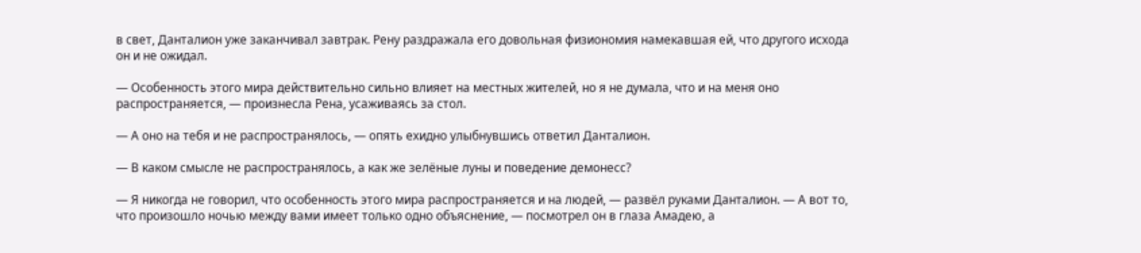в свет, Данталион уже заканчивал завтрак. Рену раздражала его довольная физиономия намекавшая ей, что другого исхода он и не ожидал.

— Особенность этого мира действительно сильно влияет на местных жителей, но я не думала, что и на меня оно распространяется, — произнесла Рена, усаживаясь за стол.

— А оно на тебя и не распространялось, — опять ехидно улыбнувшись ответил Данталион.

— В каком смысле не распространялось, а как же зелёные луны и поведение демонесс?

— Я никогда не говорил, что особенность этого мира распространяется и на людей, — развёл руками Данталион. — А вот то, что произошло ночью между вами имеет только одно объяснение, — посмотрел он в глаза Амадею, а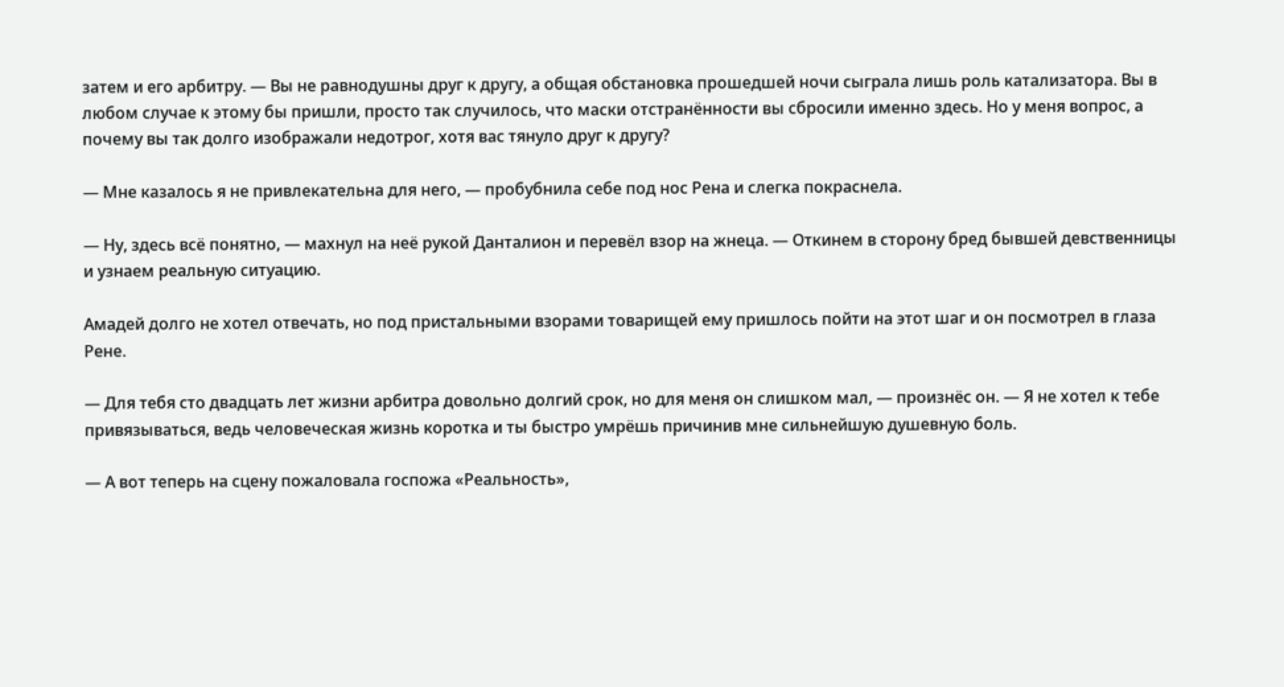затем и его арбитру. — Вы не равнодушны друг к другу, а общая обстановка прошедшей ночи сыграла лишь роль катализатора. Вы в любом случае к этому бы пришли, просто так случилось, что маски отстранённости вы сбросили именно здесь. Но у меня вопрос, а почему вы так долго изображали недотрог, хотя вас тянуло друг к другу?

— Мне казалось я не привлекательна для него, — пробубнила себе под нос Рена и слегка покраснела.

— Ну, здесь всё понятно, — махнул на неё рукой Данталион и перевёл взор на жнеца. — Откинем в сторону бред бывшей девственницы и узнаем реальную ситуацию.

Амадей долго не хотел отвечать, но под пристальными взорами товарищей ему пришлось пойти на этот шаг и он посмотрел в глаза Рене.

— Для тебя сто двадцать лет жизни арбитра довольно долгий срок, но для меня он слишком мал, — произнёс он. — Я не хотел к тебе привязываться, ведь человеческая жизнь коротка и ты быстро умрёшь причинив мне сильнейшую душевную боль.

— А вот теперь на сцену пожаловала госпожа «Реальность»,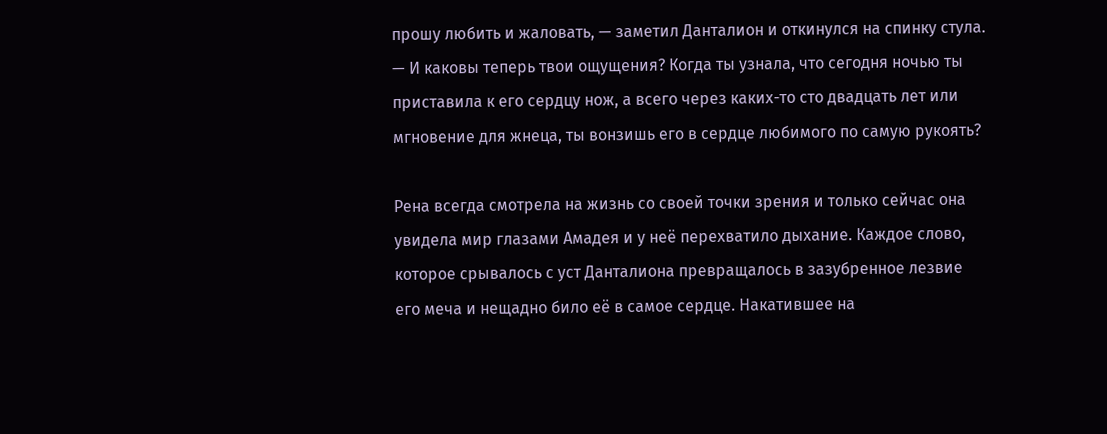прошу любить и жаловать, — заметил Данталион и откинулся на спинку стула. — И каковы теперь твои ощущения? Когда ты узнала, что сегодня ночью ты приставила к его сердцу нож, а всего через каких-то сто двадцать лет или мгновение для жнеца, ты вонзишь его в сердце любимого по самую рукоять?

Рена всегда смотрела на жизнь со своей точки зрения и только сейчас она увидела мир глазами Амадея и у неё перехватило дыхание. Каждое слово, которое срывалось с уст Данталиона превращалось в зазубренное лезвие его меча и нещадно било её в самое сердце. Накатившее на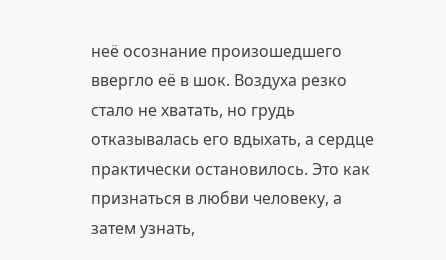неё осознание произошедшего ввергло её в шок. Воздуха резко стало не хватать, но грудь отказывалась его вдыхать, а сердце практически остановилось. Это как признаться в любви человеку, а затем узнать,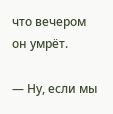что вечером он умрёт.

— Ну, если мы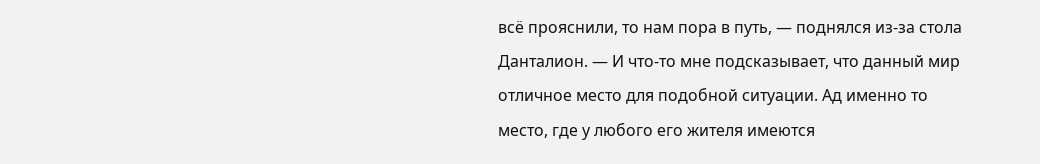всё прояснили, то нам пора в путь, — поднялся из-за стола Данталион. — И что-то мне подсказывает, что данный мир отличное место для подобной ситуации. Ад именно то место, где у любого его жителя имеются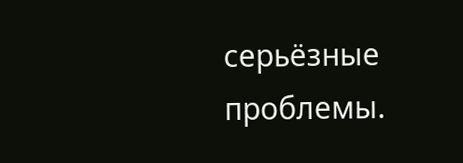серьёзные проблемы.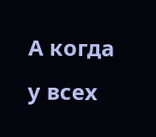А когда у всех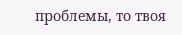проблемы, то твоя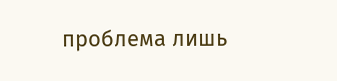проблема лишь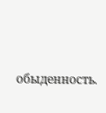обыденность.